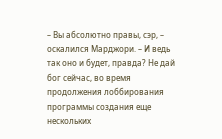– Вы абсолютно правы, сэр, – оскалился Марджори. – И ведь так оно и будет, правда? Не дай бог сейчас, во время продолжения лоббирования программы создания еще нескольких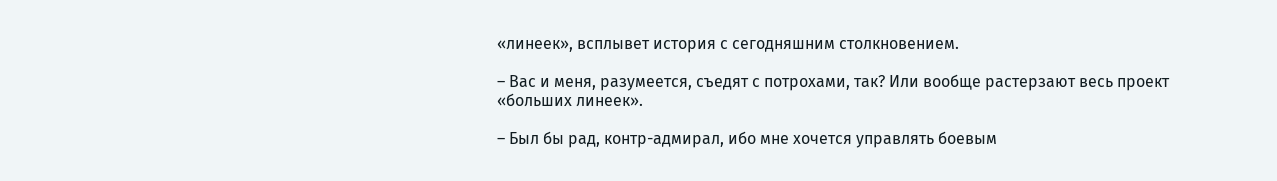«линеек», всплывет история с сегодняшним столкновением.

– Вас и меня, разумеется, съедят с потрохами, так? Или вообще растерзают весь проект «больших линеек».

– Был бы рад, контр-адмирал, ибо мне хочется управлять боевым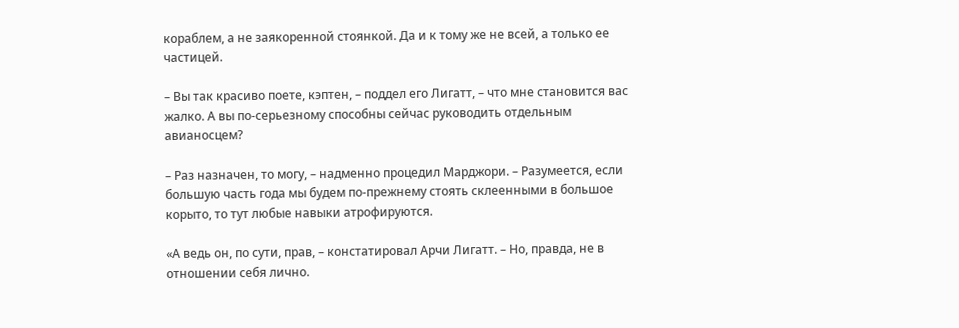кораблем, а не заякоренной стоянкой. Да и к тому же не всей, а только ее частицей.

– Вы так красиво поете, кэптен, – поддел его Лигатт, – что мне становится вас жалко. А вы по-серьезному способны сейчас руководить отдельным авианосцем?

– Раз назначен, то могу, – надменно процедил Марджори. – Разумеется, если большую часть года мы будем по-прежнему стоять склеенными в большое корыто, то тут любые навыки атрофируются.

«А ведь он, по сути, прав, – констатировал Арчи Лигатт. – Но, правда, не в отношении себя лично.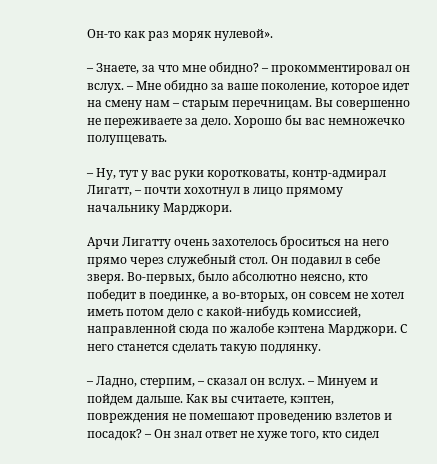Он-то как раз моряк нулевой».

– Знаете, за что мне обидно? – прокомментировал он вслух. – Мне обидно за ваше поколение, которое идет на смену нам – старым перечницам. Вы совершенно не переживаете за дело. Хорошо бы вас немножечко полупцевать.

– Ну, тут у вас руки коротковаты, контр-адмирал Лигатт, – почти хохотнул в лицо прямому начальнику Марджори.

Арчи Лигатту очень захотелось броситься на него прямо через служебный стол. Он подавил в себе зверя. Во-первых, было абсолютно неясно, кто победит в поединке, а во-вторых, он совсем не хотел иметь потом дело с какой-нибудь комиссией, направленной сюда по жалобе кэптена Марджори. С него станется сделать такую подлянку.

– Ладно, стерпим, – сказал он вслух. – Минуем и пойдем дальше. Как вы считаете, кэптен, повреждения не помешают проведению взлетов и посадок? – Он знал ответ не хуже того, кто сидел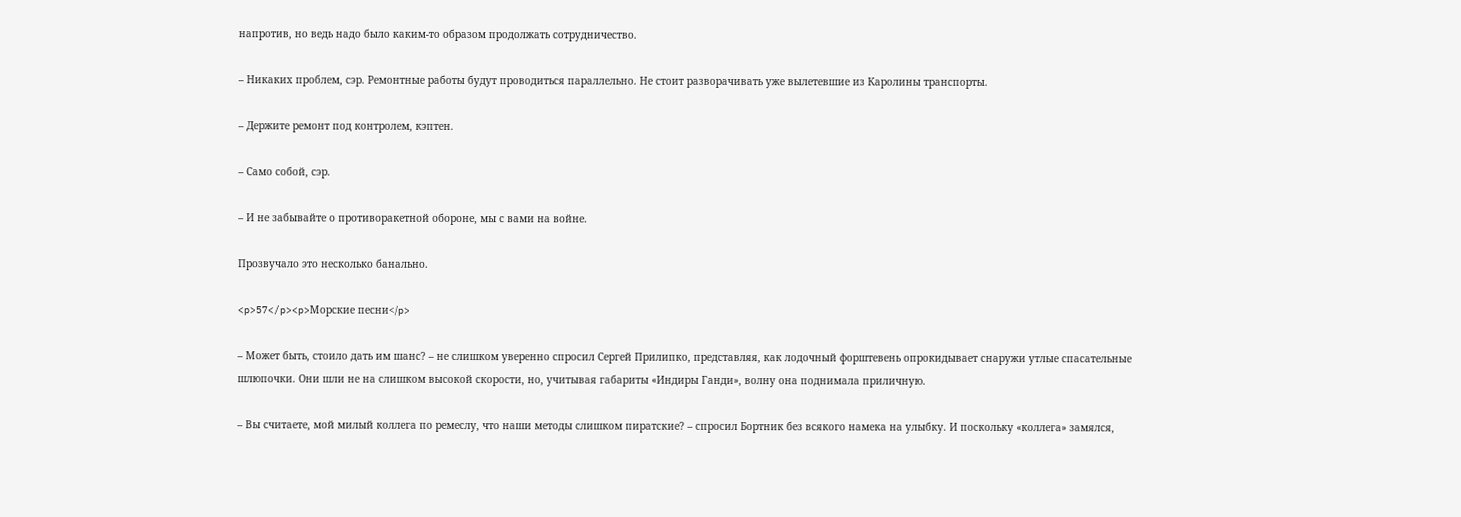напротив, но ведь надо было каким-то образом продолжать сотрудничество.

– Никаких проблем, сэр. Ремонтные работы будут проводиться параллельно. Не стоит разворачивать уже вылетевшие из Каролины транспорты.

– Держите ремонт под контролем, кэптен.

– Само собой, сэр.

– И не забывайте о противоракетной обороне, мы с вами на войне.

Прозвучало это несколько банально.

<p>57</p><p>Морские песни</p>

– Может быть, стоило дать им шанс? – не слишком уверенно спросил Сергей Прилипко, представляя, как лодочный форштевень опрокидывает снаружи утлые спасательные шлюпочки. Они шли не на слишком высокой скорости, но, учитывая габариты «Индиры Ганди», волну она поднимала приличную.

– Вы считаете, мой милый коллега по ремеслу, что наши методы слишком пиратские? – спросил Бортник без всякого намека на улыбку. И поскольку «коллега» замялся,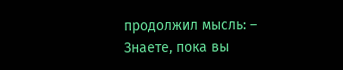продолжил мысль: – Знаете, пока вы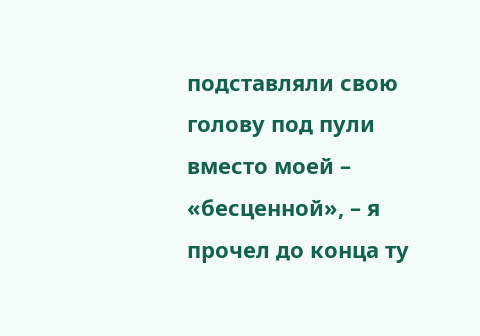подставляли свою голову под пули вместо моей – «бесценной», – я прочел до конца ту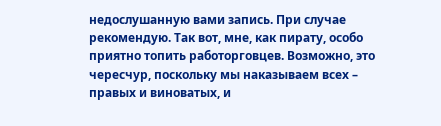недослушанную вами запись. При случае рекомендую. Так вот, мне, как пирату, особо приятно топить работорговцев. Возможно, это чересчур, поскольку мы наказываем всех – правых и виноватых, и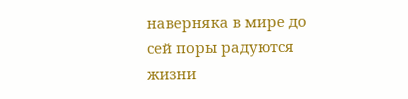наверняка в мире до сей поры радуются жизни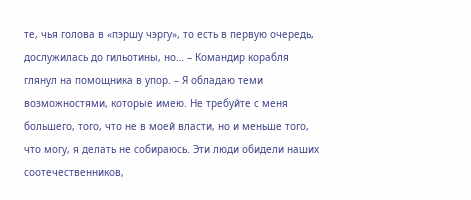те, чья голова в «пэршу чэргу», то есть в первую очередь, дослужилась до гильотины, но… – Командир корабля глянул на помощника в упор. – Я обладаю теми возможностями, которые имею. Не требуйте с меня большего, того, что не в моей власти, но и меньше того, что могу, я делать не собираюсь. Эти люди обидели наших соотечественников,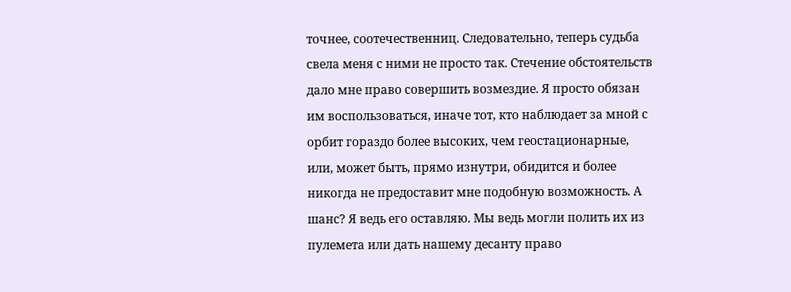точнее, соотечественниц. Следовательно, теперь судьба свела меня с ними не просто так. Стечение обстоятельств дало мне право совершить возмездие. Я просто обязан им воспользоваться, иначе тот, кто наблюдает за мной с орбит гораздо более высоких, чем геостационарные, или, может быть, прямо изнутри, обидится и более никогда не предоставит мне подобную возможность. А шанс? Я ведь его оставляю. Мы ведь могли полить их из пулемета или дать нашему десанту право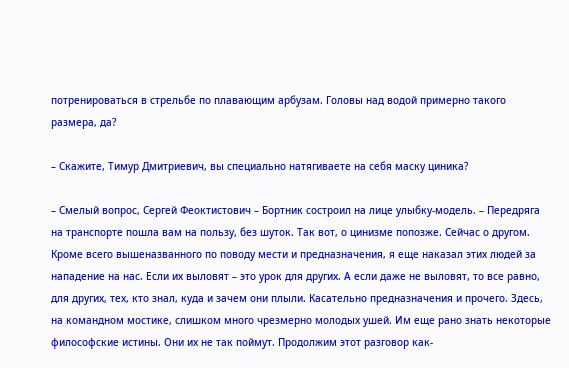потренироваться в стрельбе по плавающим арбузам. Головы над водой примерно такого размера, да?

– Скажите, Тимур Дмитриевич, вы специально натягиваете на себя маску циника?

– Смелый вопрос, Сергей Феоктистович – Бортник состроил на лице улыбку-модель. – Передряга на транспорте пошла вам на пользу, без шуток. Так вот, о цинизме попозже. Сейчас о другом. Кроме всего вышеназванного по поводу мести и предназначения, я еще наказал этих людей за нападение на нас. Если их выловят – это урок для других. А если даже не выловят, то все равно, для других, тех, кто знал, куда и зачем они плыли. Касательно предназначения и прочего. Здесь, на командном мостике, слишком много чрезмерно молодых ушей. Им еще рано знать некоторые философские истины. Они их не так поймут. Продолжим этот разговор как-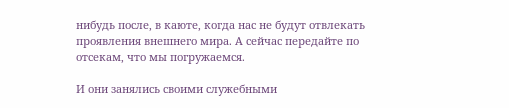нибудь после, в каюте, когда нас не будут отвлекать проявления внешнего мира. А сейчас передайте по отсекам, что мы погружаемся.

И они занялись своими служебными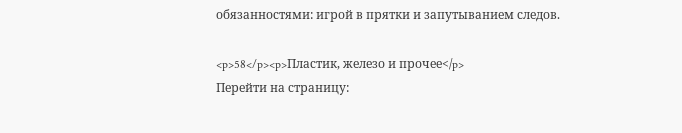обязанностями: игрой в прятки и запутыванием следов.

<p>58</p><p>Пластик, железо и прочее</p>
Перейти на страницу: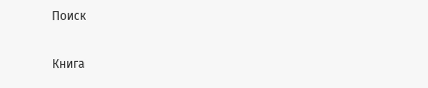Поиск

Книга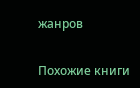жанров

Похожие книги